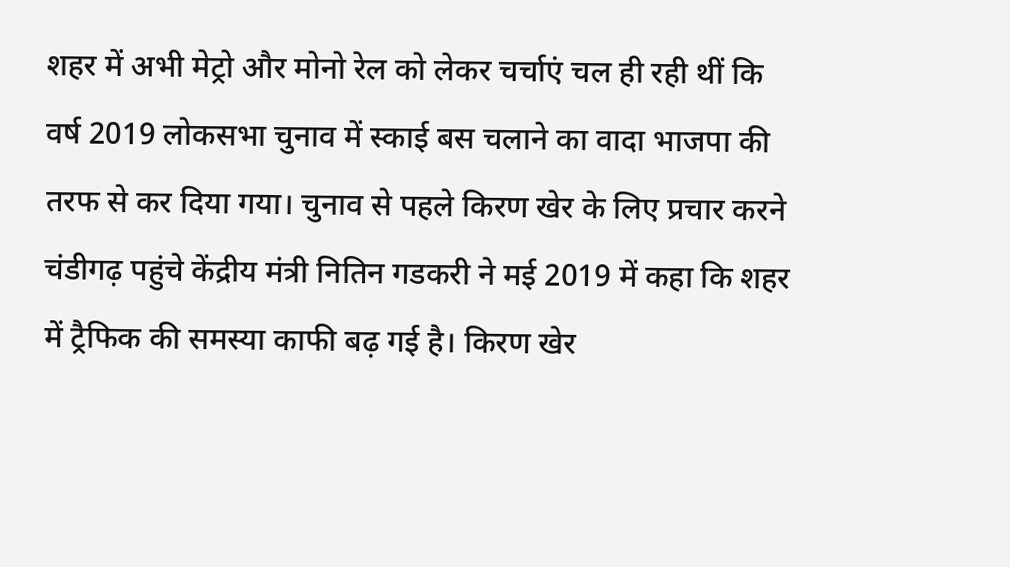शहर में अभी मेट्रो और मोनो रेल को लेकर चर्चाएं चल ही रही थीं कि वर्ष 2019 लोकसभा चुनाव में स्काई बस चलाने का वादा भाजपा की तरफ से कर दिया गया। चुनाव से पहले किरण खेर के लिए प्रचार करने चंडीगढ़ पहुंचे केंद्रीय मंत्री नितिन गडकरी ने मई 2019 में कहा कि शहर में ट्रैफिक की समस्या काफी बढ़ गई है। किरण खेर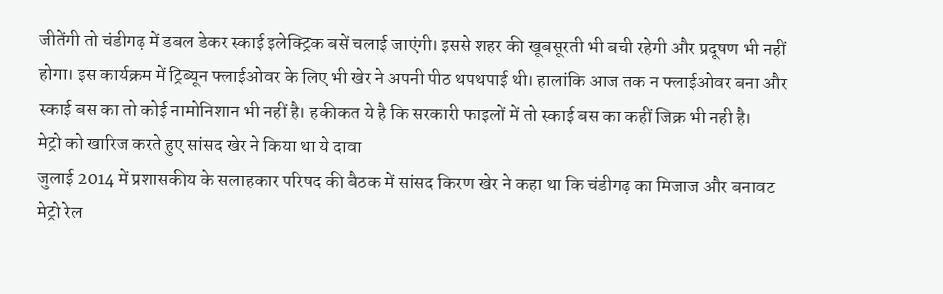जीतेंगी तो चंडीगढ़ में डबल डेकर स्काई इलेक्ट्रिक बसें चलाई जाएंगी। इससे शहर की खूबसूरती भी बची रहेगी और प्रदूषण भी नहीं होगा। इस कार्यक्रम में ट्रिब्यून फ्लाईओवर के लिए भी खेर ने अपनी पीठ थपथपाई थी। हालांकि आज तक न फ्लाईओवर बना और स्काई बस का तो कोई नामोनिशान भी नहीं है। हकीकत ये है कि सरकारी फाइलों में तो स्काई बस का कहीं जिक्र भी नही है।
मेट्रो को खारिज करते हुए सांसद खेर ने किया था ये दावा
जुलाई 2014 में प्रशासकीय के सलाहकार परिषद की बैठक में सांसद किरण खेर ने कहा था कि चंडीगढ़ का मिजाज और बनावट मेट्रो रेल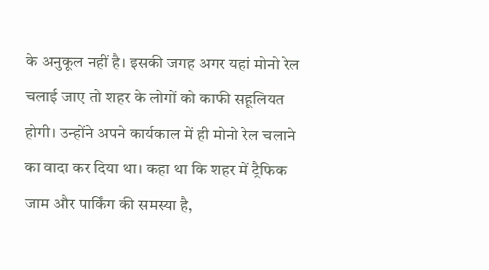के अनुकूल नहीं है। इसकी जगह अगर यहां मोनो रेल चलाई जाए तो शहर के लोगों को काफी सहूलियत होगी। उन्होंने अपने कार्यकाल में ही मोनो रेल चलाने का वादा कर दिया था। कहा था कि शहर में ट्रैफिक जाम और पार्किंग की समस्या है,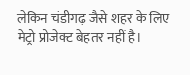लेकिन चंडीगढ़ जैसे शहर के लिए मेट्रो प्रोजेक्ट बेहतर नहीं है।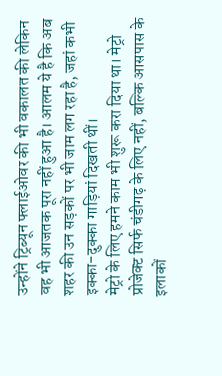उन्होंने ट्रिब्यून फ्लाईओवर की भी वकालत की लेकिन वह भी आजतक पूरा नहीं हुआ है। आलम ये है कि अब शहर की उन सड़कों पर भी जाम लग रहा है, जहां कभी इक्का-दुक्का गाड़ियां दिखती थीं।
मेट्रो के लिए हमने काम भी शुरू करा दिया था। मेट्रो प्रोजेक्ट सिर्फ चंडीगढ़ के लिए नहीं, बल्कि आसपास के इलाकों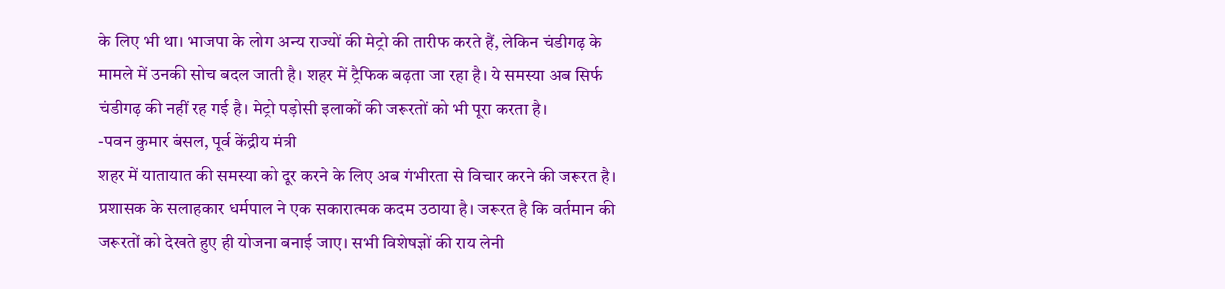के लिए भी था। भाजपा के लोग अन्य राज्यों की मेट्रो की तारीफ करते हैं, लेकिन चंडीगढ़ के मामले में उनकी सोच बदल जाती है। शहर में ट्रैफिक बढ़ता जा रहा है। ये समस्या अब सिर्फ चंडीगढ़ की नहीं रह गई है। मेट्रो पड़ोसी इलाकों की जरूरतों को भी पूरा करता है।
-पवन कुमार बंसल, पूर्व केंद्रीय मंत्री
शहर में यातायात की समस्या को दूर करने के लिए अब गंभीरता से विचार करने की जरूरत है। प्रशासक के सलाहकार धर्मपाल ने एक सकारात्मक कदम उठाया है। जरूरत है कि वर्तमान की जरूरतों को देखते हुए ही योजना बनाई जाए। सभी विशेषज्ञों की राय लेनी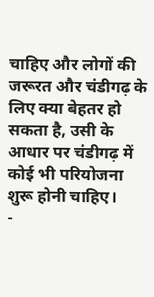चाहिए और लोगों की जरूरत और चंडीगढ़ के लिए क्या बेहतर हो सकता है, उसी के आधार पर चंडीगढ़ में कोई भी परियोजना शुरू होनी चाहिए।
-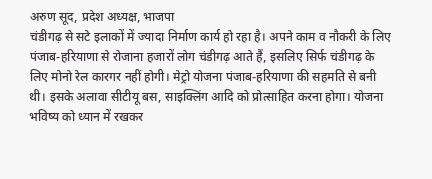अरुण सूद, प्रदेश अध्यक्ष, भाजपा
चंडीगढ़ से सटे इलाकों में ज्यादा निर्माण कार्य हो रहा है। अपने काम व नौकरी के लिए पंजाब-हरियाणा से रोजाना हजारों लोग चंडीगढ़ आते हैं, इसलिए सिर्फ चंडीगढ़ के लिए मोनो रेल कारगर नहीं होगी। मेट्रो योजना पंजाब-हरियाणा की सहमति से बनी थी। इसके अलावा सीटीयू बस, साइक्लिंग आदि को प्रोत्साहित करना होगा। योजना भविष्य को ध्यान में रखकर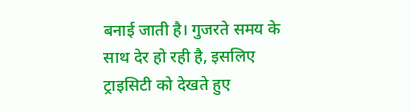बनाई जाती है। गुजरते समय के साथ देर हो रही है, इसलिए ट्राइसिटी को देखते हुए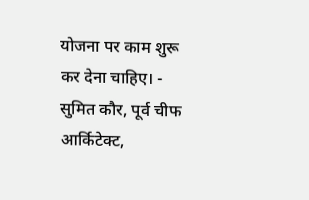योजना पर काम शुरू कर देना चाहिए। - सुमित कौर, पूर्व चीफ आर्किटेक्ट,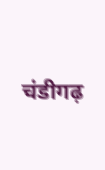चंडीगढ़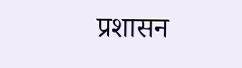प्रशासन